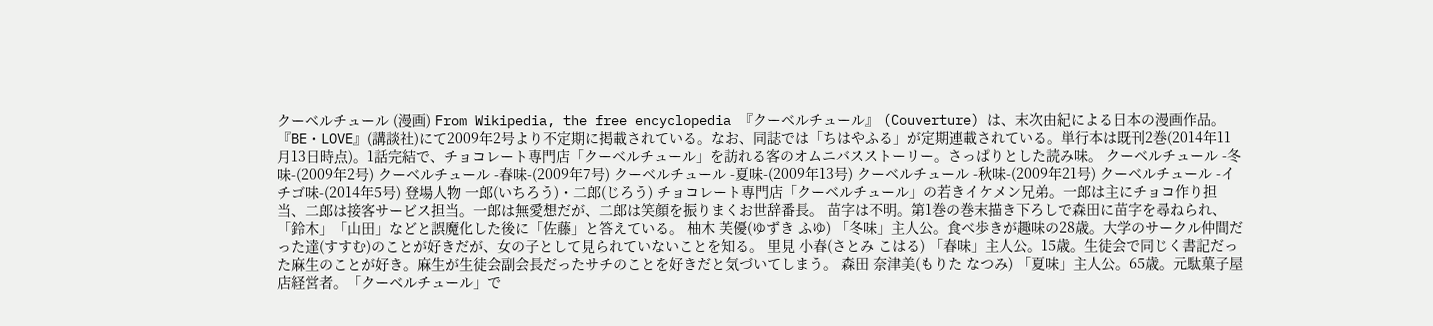クーベルチュール (漫画) From Wikipedia, the free encyclopedia 『クーベルチュール』 (Couverture) は、末次由紀による日本の漫画作品。 『BE・LOVE』(講談社)にて2009年2号より不定期に掲載されている。なお、同誌では「ちはやふる」が定期連載されている。単行本は既刊2巻(2014年11月13日時点)。1話完結で、チョコレート専門店「クーベルチュール」を訪れる客のオムニバスストーリー。さっぱりとした読み味。 クーベルチュール -冬味-(2009年2号) クーベルチュール -春味-(2009年7号) クーベルチュール -夏味-(2009年13号) クーベルチュール -秋味-(2009年21号) クーベルチュール -イチゴ味-(2014年5号) 登場人物 一郎(いちろう)・二郎(じろう) チョコレート専門店「クーベルチュール」の若きイケメン兄弟。一郎は主にチョコ作り担当、二郎は接客サービス担当。一郎は無愛想だが、二郎は笑顔を振りまくお世辞番長。 苗字は不明。第1巻の巻末描き下ろしで森田に苗字を尋ねられ、「鈴木」「山田」などと誤魔化した後に「佐藤」と答えている。 柚木 芙優(ゆずき ふゆ) 「冬味」主人公。食べ歩きが趣味の28歳。大学のサークル仲間だった達(すすむ)のことが好きだが、女の子として見られていないことを知る。 里見 小春(さとみ こはる) 「春味」主人公。15歳。生徒会で同じく書記だった麻生のことが好き。麻生が生徒会副会長だったサチのことを好きだと気づいてしまう。 森田 奈津美(もりた なつみ) 「夏味」主人公。65歳。元駄菓子屋店経営者。「クーベルチュール」で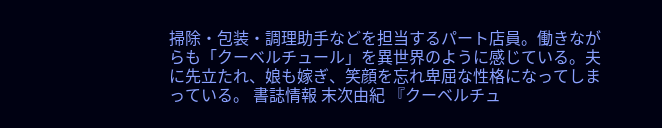掃除・包装・調理助手などを担当するパート店員。働きながらも「クーベルチュール」を異世界のように感じている。夫に先立たれ、娘も嫁ぎ、笑顔を忘れ卑屈な性格になってしまっている。 書誌情報 末次由紀 『クーベルチュ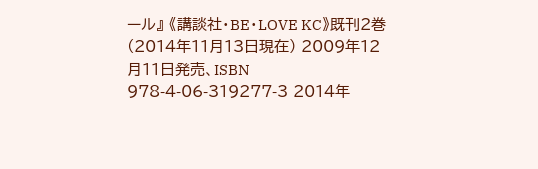ール』 《講談社・BE・LOVE KC》既刊2巻(2014年11月13日現在) 2009年12月11日発売、ISBN 978-4-06-319277-3 2014年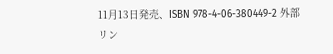11月13日発売、ISBN 978-4-06-380449-2 外部リン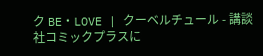ク BE・LOVE | クーベルチュール - 講談社コミックプラスに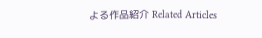よる作品紹介 Related Articles